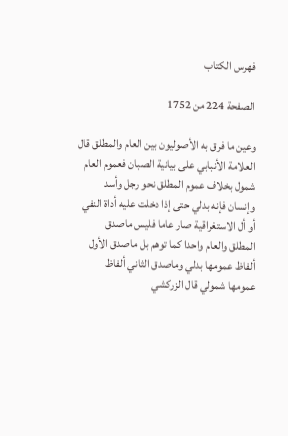فهرس الكتاب

الصفحة 224 من 1752

وعين ما فرق به الأصوليون بين العام والمطلق قال العلامة الأنبابي على بيانية الصبان فعموم العام شمول بخلاف عموم المطلق نحو رجل وأسد وإنسان فإنه بدلي حتى إذا دخلت عليه أداة النفي أو أل الاستغراقية صار عاما فليس ماصدق المطلق والعام واحدا كما توهم بل ماصدق الأول ألفاظ عمومها بدلي وماصدق الثاني ألفاظ عمومها شمولي قال الزركشي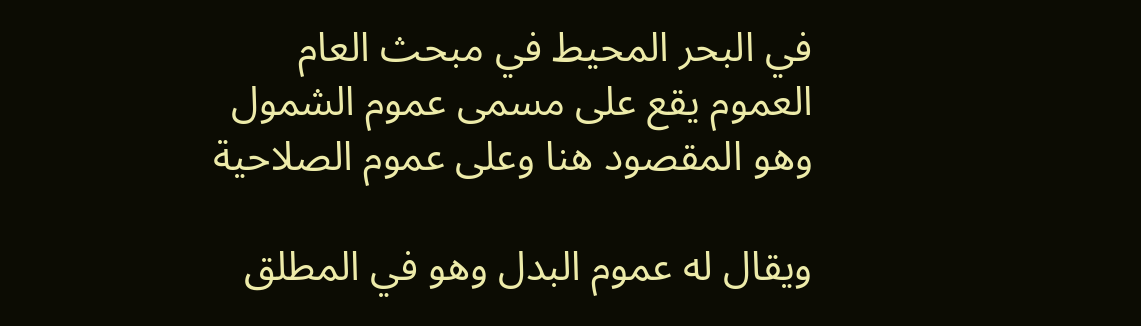في البحر المحيط في مبحث العام العموم يقع على مسمى عموم الشمول وهو المقصود هنا وعلى عموم الصلاحية

ويقال له عموم البدل وهو في المطلق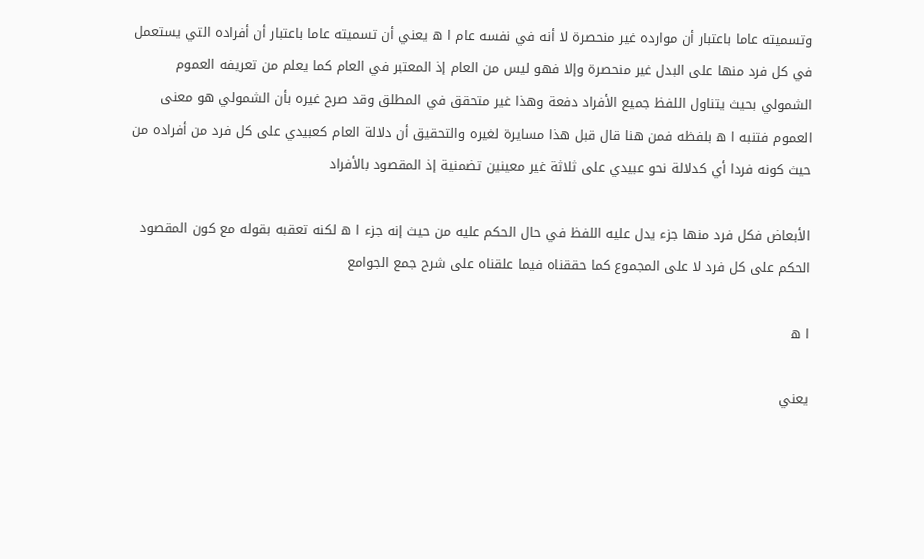وتسميته عاما باعتبار أن موارده غير منحصرة لا أنه في نفسه عام ا ه يعني أن تسميته عاما باعتبار أن أفراده التي يستعمل في كل فرد منها على البدل غير منحصرة وإلا فهو ليس من العام إذ المعتبر في العام كما يعلم من تعريفه العموم الشمولي بحيث يتناول اللفظ جميع الأفراد دفعة وهذا غير متحقق في المطلق وقد صرح غيره بأن الشمولي هو معنى العموم فتنبه ا ه بلفظه فمن هنا قال قبل هذا مسايرة لغيره والتحقيق أن دلالة العام كعبيدي على كل فرد من أفراده من حيث كونه فردا أي كدلالة نحو عبيدي على ثلاثة غير معينين تضمنية إذ المقصود بالأفراد

الأبعاض فكل فرد منها جزء يدل عليه اللفظ في حال الحكم عليه من حيث إنه جزء ا ه لكنه تعقبه بقوله مع كون المقصود الحكم على كل فرد لا على المجموع كما حققناه فيما علقناه على شرح جمع الجوامع

ا ه

يعني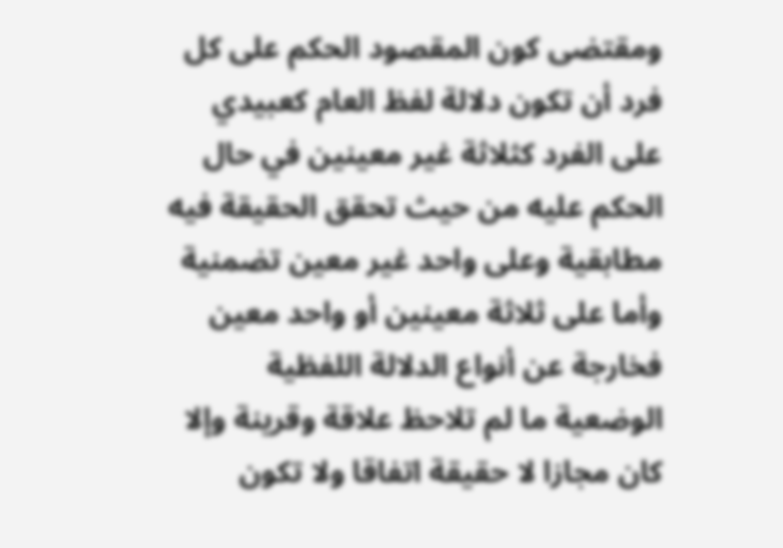ومقتضى كون المقصود الحكم على كل فرد أن تكون دلالة لفظ العام كعبيدي على الفرد كثلاثة غير معينين في حال الحكم عليه من حيث تحقق الحقيقة فيه مطابقية وعلى واحد غير معين تضمنية وأما على ثلاثة معينين أو واحد معين فخارجة عن أنواع الدلالة اللفظية الوضعية ما لم تلاحظ علاقة وقرينة وإلا كان مجازا لا حقيقة اتفاقا ولا تكون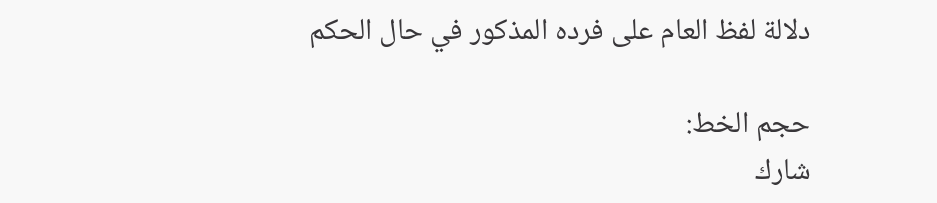دلالة لفظ العام على فرده المذكور في حال الحكم

حجم الخط:
شارك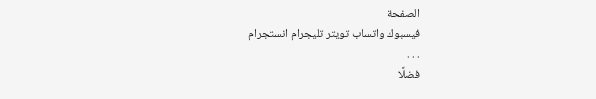الصفحة
فيسبوك واتساب تويتر تليجرام انستجرام
. . .
فضلًا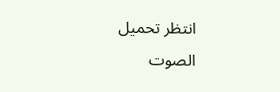انتظر تحميل الصوت